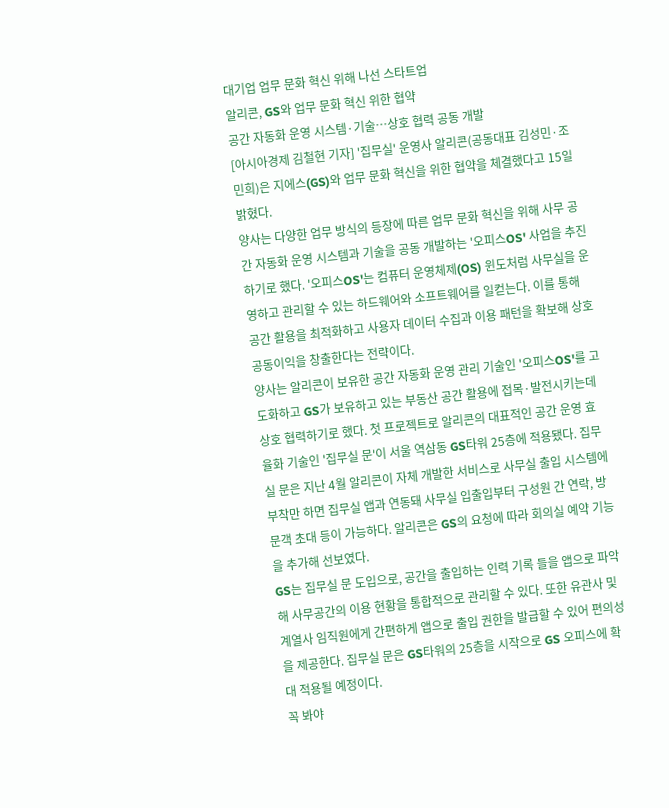대기업 업무 문화 혁신 위해 나선 스타트업
알리콘, GS와 업무 문화 혁신 위한 협약
공간 자동화 운영 시스템·기술…상호 협력 공동 개발
[아시아경제 김철현 기자] '집무실' 운영사 알리콘(공동대표 김성민·조민희)은 지에스(GS)와 업무 문화 혁신을 위한 협약을 체결했다고 15일 밝혔다.
양사는 다양한 업무 방식의 등장에 따른 업무 문화 혁신을 위해 사무 공간 자동화 운영 시스템과 기술을 공동 개발하는 '오피스OS' 사업을 추진하기로 했다. '오피스OS'는 컴퓨터 운영체제(OS) 윈도처럼 사무실을 운영하고 관리할 수 있는 하드웨어와 소프트웨어를 일컫는다. 이를 통해 공간 활용을 최적화하고 사용자 데이터 수집과 이용 패턴을 확보해 상호 공동이익을 창출한다는 전략이다.
양사는 알리콘이 보유한 공간 자동화 운영 관리 기술인 '오피스OS'를 고도화하고 GS가 보유하고 있는 부동산 공간 활용에 접목·발전시키는데 상호 협력하기로 했다. 첫 프로젝트로 알리콘의 대표적인 공간 운영 효율화 기술인 '집무실 문'이 서울 역삼동 GS타워 25층에 적용됐다. 집무실 문은 지난 4월 알리콘이 자체 개발한 서비스로 사무실 출입 시스템에 부착만 하면 집무실 앱과 연동돼 사무실 입출입부터 구성원 간 연락, 방문객 초대 등이 가능하다. 알리콘은 GS의 요청에 따라 회의실 예약 기능을 추가해 선보였다.
GS는 집무실 문 도입으로, 공간을 출입하는 인력 기록 들을 앱으로 파악해 사무공간의 이용 현황을 통합적으로 관리할 수 있다. 또한 유관사 및 계열사 임직원에게 간편하게 앱으로 출입 권한을 발급할 수 있어 편의성을 제공한다. 집무실 문은 GS타워의 25층을 시작으로 GS 오피스에 확대 적용될 예정이다.
꼭 봐야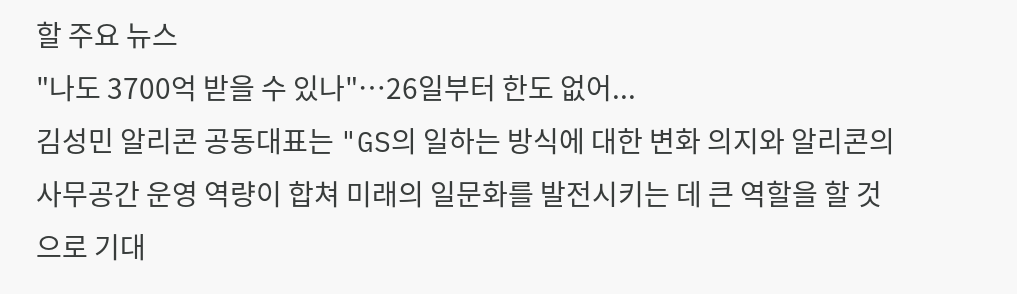할 주요 뉴스
"나도 3700억 받을 수 있나"…26일부터 한도 없어...
김성민 알리콘 공동대표는 "GS의 일하는 방식에 대한 변화 의지와 알리콘의 사무공간 운영 역량이 합쳐 미래의 일문화를 발전시키는 데 큰 역할을 할 것으로 기대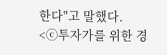한다"고 말했다.
<ⓒ투자가를 위한 경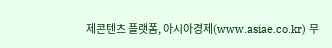제콘텐츠 플랫폼, 아시아경제(www.asiae.co.kr) 무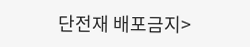단전재 배포금지>